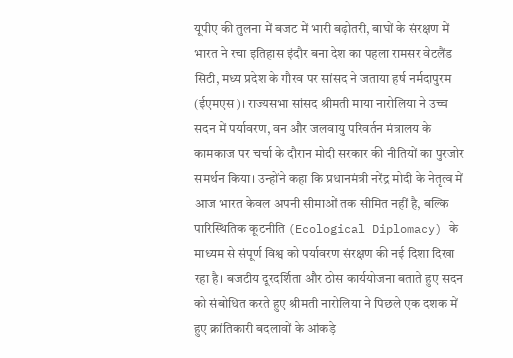यूपीए की तुलना में बजट में भारी बढ़ोतरी, बाघों के संरक्षण में भारत ने रचा इतिहास इंदौर बना देश का पहला रामसर वेटलैंड सिटी, मध्य प्रदेश के गौरव पर सांसद ने जताया हर्ष नर्मदापुरम (ईएमएस)। राज्यसभा सांसद श्रीमती माया नारोलिया ने उच्च सदन में पर्यावरण, वन और जलवायु परिवर्तन मंत्रालय के कामकाज पर चर्चा के दौरान मोदी सरकार की नीतियों का पुरजोर समर्थन किया। उन्होंने कहा कि प्रधानमंत्री नरेंद्र मोदी के नेतृत्व में आज भारत केवल अपनी सीमाओं तक सीमित नहीं है, बल्कि पारिस्थितिक कूटनीति (Ecological Diplomacy) के माध्यम से संपूर्ण विश्व को पर्यावरण संरक्षण की नई दिशा दिखा रहा है। बजटीय दूरदर्शिता और ठोस कार्ययोजना बताते हुए सदन को संबोधित करते हुए श्रीमती नारोलिया ने पिछले एक दशक में हुए क्रांतिकारी बदलावों के आंकड़े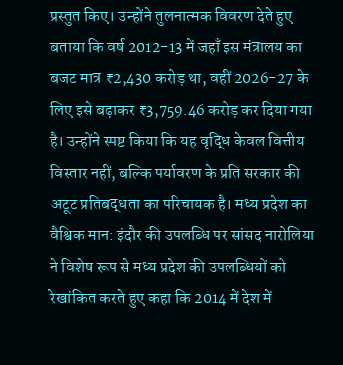प्रस्तुत किए। उन्होंने तुलनात्मक विवरण देते हुए बताया कि वर्ष 2012-13 में जहाँ इस मंत्रालय का बजट मात्र ₹2,430 करोड़ था, वहीं 2026-27 के लिए इसे बढ़ाकर ₹3,759.46 करोड़ कर दिया गया है। उन्होंने स्पष्ट किया कि यह वृद्धि केवल वित्तीय विस्तार नहीं, बल्कि पर्यावरण के प्रति सरकार की अटूट प्रतिबद्धता का परिचायक है। मध्य प्रदेश का वैश्विक मान: इंदौर की उपलब्धि पर सांसद नारोलिया ने विशेष रूप से मध्य प्रदेश की उपलब्धियों को रेखांकित करते हुए कहा कि 2014 में देश में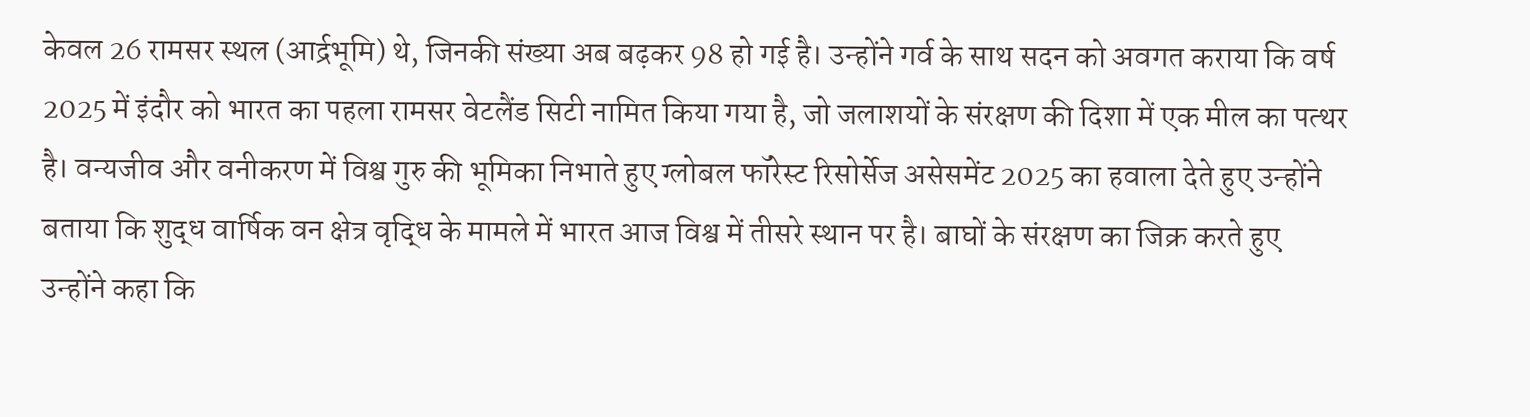केवल 26 रामसर स्थल (आर्द्रभूमि) थे, जिनकी संख्या अब बढ़कर 98 हो गई है। उन्होंने गर्व के साथ सदन को अवगत कराया कि वर्ष 2025 में इंदौर को भारत का पहला रामसर वेटलैंड सिटी नामित किया गया है, जो जलाशयों के संरक्षण की दिशा में एक मील का पत्थर है। वन्यजीव और वनीकरण में विश्व गुरु की भूमिका निभाते हुए ग्लोबल फॉरेस्ट रिसोर्सेज असेसमेंट 2025 का हवाला देते हुए उन्होंने बताया कि शुद्ध वार्षिक वन क्षेत्र वृद्धि के मामले में भारत आज विश्व में तीसरे स्थान पर है। बाघों के संरक्षण का जिक्र करते हुए उन्होंने कहा कि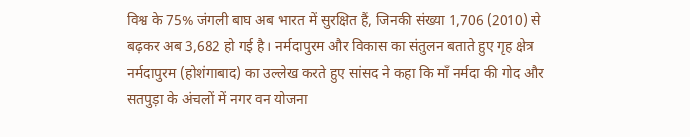विश्व के 75% जंगली बाघ अब भारत में सुरक्षित हैं, जिनकी संख्या 1,706 (2010) से बढ़कर अब 3,682 हो गई है। नर्मदापुरम और विकास का संतुलन बताते हुए गृह क्षेत्र नर्मदापुरम (होशंगाबाद) का उल्लेख करते हुए सांसद ने कहा कि माँ नर्मदा की गोद और सतपुड़ा के अंचलों में नगर वन योजना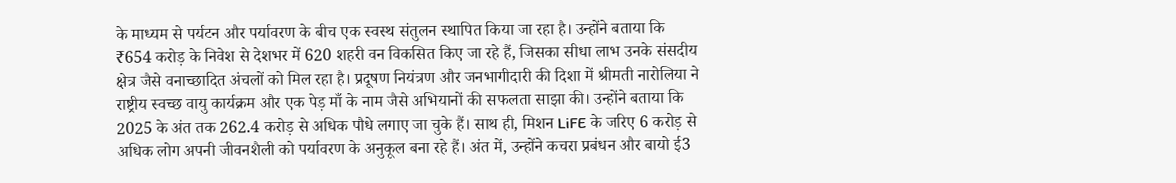के माध्यम से पर्यटन और पर्यावरण के बीच एक स्वस्थ संतुलन स्थापित किया जा रहा है। उन्होंने बताया कि ₹654 करोड़ के निवेश से देशभर में 620 शहरी वन विकसित किए जा रहे हैं, जिसका सीधा लाभ उनके संसदीय क्षेत्र जैसे वनाच्छादित अंचलों को मिल रहा है। प्रदूषण नियंत्रण और जनभागीदारी की दिशा में श्रीमती नारोलिया ने राष्ट्रीय स्वच्छ वायु कार्यक्रम और एक पेड़ माँ के नाम जैसे अभियानों की सफलता साझा की। उन्होंने बताया कि 2025 के अंत तक 262.4 करोड़ से अधिक पौधे लगाए जा चुके हैं। साथ ही, मिशन LiFE के जरिए 6 करोड़ से अधिक लोग अपनी जीवनशैली को पर्यावरण के अनुकूल बना रहे हैं। अंत में, उन्होंने कचरा प्रबंधन और बायो ई3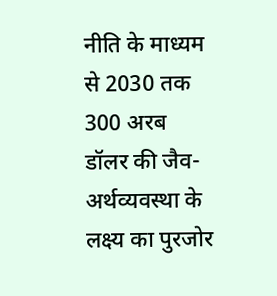नीति के माध्यम से 2030 तक 300 अरब डॉलर की जैव-अर्थव्यवस्था के लक्ष्य का पुरजोर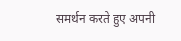समर्थन करते हुए अपनी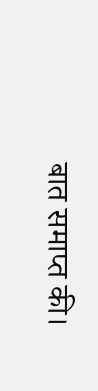बात समाप्त की।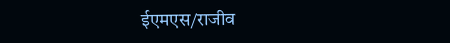ईएमएस/राजीव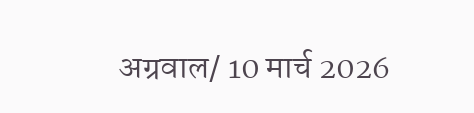अग्रवाल/ 10 मार्च 2026